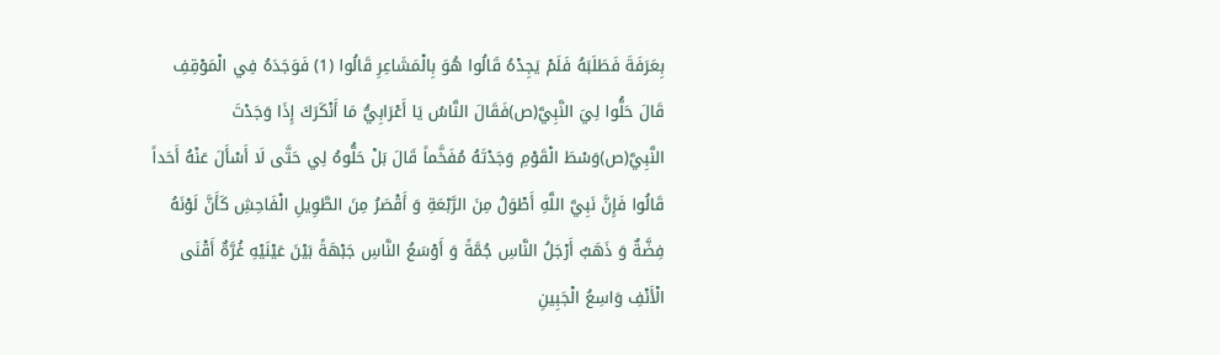بِعَرَفَةَ فَطَلَبَهُ فَلَمْ يَجِدْهُ قَالُوا هُوَ بِالْمَشَاعِرِ قَالُوا (1) فَوَجَدَهُ فِي الْمَوْقِفِ قَالَ حَلُّوا لِيَ النَّبِيَّ(ص)فَقَالَ النَّاسُ يَا أَعْرَابِيُّ مَا أَنْكَرَكَ إِذَا وَجَدْتَ النَّبِيَّ(ص)وَسْطَ الْقَوْمِ وَجَدْتَهُ مُفَخَّماً قَالَ بَلْ حَلُّوهُ لِي حَتَّى لَا أَسْأَلَ عَنْهُ أَحَداً قَالُوا فَإِنَّ نَبِيَّ اللَّهِ أَطْوَلُ مِنَ الرَّبْعَةِ وَ أَقْصَرُ مِنَ الطَّوِيلِ الْفَاحِشِ كَأَنَّ لَوْنَهُ فِضَّةٌ وَ ذَهَبٌ أَرْجَلُ النَّاسِ جُمَّةً وَ أَوْسَعُ النَّاسِ جَبْهَةً بَيْنَ عَيْنَيْهِ غُرَّةٌ أَقْنَى الْأَنْفِ وَاسِعُ الْجَبِينِ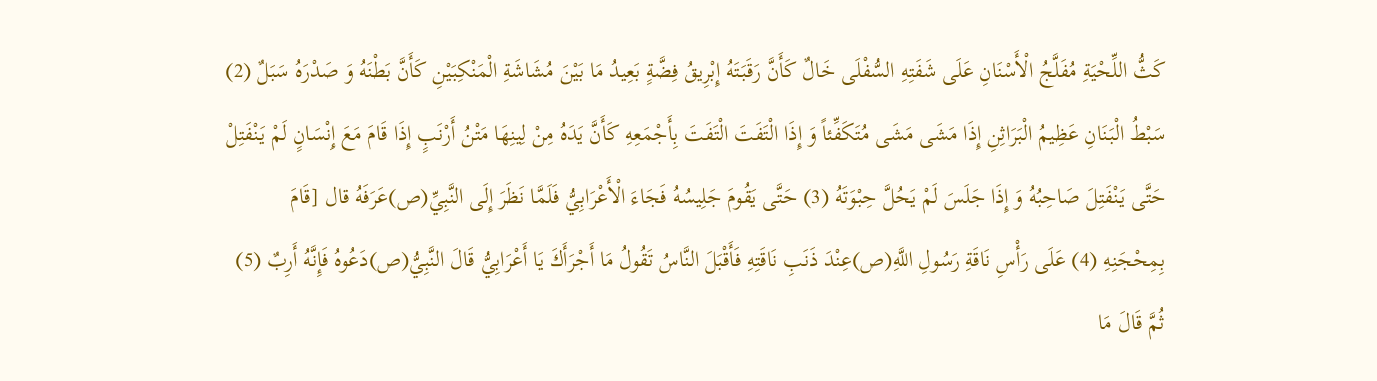كَثُّ اللِّحْيَةِ مُفَلَّجُ الْأَسْنَانِ عَلَى شَفَتِهِ السُّفْلَى خَالٌ كَأَنَّ رَقَبَتَهُ إِبْرِيقُ فِضَّةٍ بَعِيدُ مَا بَيْنَ مُشَاشَةِ الْمَنْكِبَيْنِ كَأَنَّ بَطْنَهُ وَ صَدْرَهُ سَبَلٌ (2) سَبْطُ الْبَنَانِ عَظِيمُ الْبَرَاثِنِ إِذَا مَشَى مَشَى مُتَكَفِّئاً وَ إِذَا الْتَفَتَ الْتَفَتَ بِأَجْمَعِهِ كَأَنَّ يَدَهُ مِنْ لِينِهَا مَتْنُ أَرْنَبٍ إِذَا قَامَ مَعَ إِنْسَانٍ لَمْ يَنْفَتِلْ حَتَّى يَنْفَتِلَ صَاحِبُهُ وَ إِذَا جَلَسَ لَمْ يَحُلَّ حِبْوَتَهُ (3) حَتَّى يَقُومَ جَلِيسُهُ فَجَاءَ الْأَعْرَابِيُّ فَلَمَّا نَظَرَ إِلَى النَّبِيِّ(ص)عَرَفَهُ قال [قَامَ بِمِحْجَنِهِ (4) عَلَى رَأْسِ نَاقَةِ رَسُولِ اللَّهِ(ص)عِنْدَ ذَنَبِ نَاقَتِهِ فَأَقْبَلَ النَّاسُ تَقُولُ مَا أَجْرَأَكَ يَا أَعْرَابِيُّ قَالَ النَّبِيُّ(ص)دَعُوهُ فَإِنَّهُ أَرِبٌ (5) ثُمَّ قَالَ مَا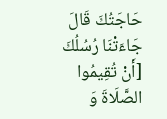حَاجَتُكَ قَالَ جَاءَتْنَا رُسُلُكَ [أَنْ تُقِيمُوا الصَّلَاةَ وَ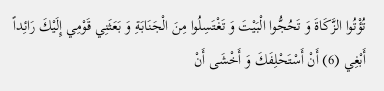تُؤْتُوا الزَّكَاةَ وَ تَحُجُّوا الْبَيْتَ وَ تَغْتَسِلُوا مِنَ الْجَنَابَةِ وَ بَعَثَنِي قَوْمِي إِلَيْكَ رَائِداً أَبْغِي (6) أَنْ أَسْتَحْلِفَكَ وَ أَخْشَى أَنْ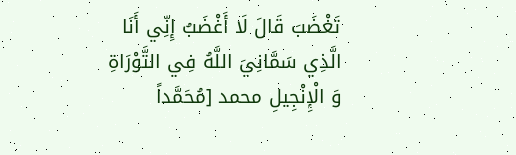تَغْضَبَ قَالَ لَا أَغْضَبُ إِنِّي أَنَا الَّذِي سَمَّانِيَ اللَّهُ فِي التَّوْرَاةِ وَ الْإِنْجِيلِ محمد [مُحَمَّداً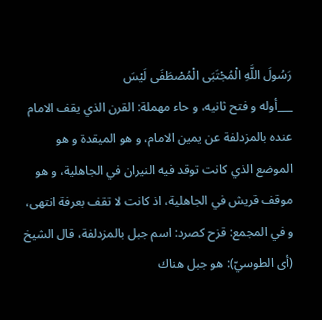رَسُولَ اللَّهِ الْمُجْتَبَى الْمُصْطَفَى لَيْسَ
___أوله و فتح ثانيه، و حاء مهملة: القرن الذي يقف الامام عنده بالمزدلفة عن يمين الامام، و هو الميقدة و هو الموضع الذي كانت توقد فيه النيران في الجاهلية، و هو موقف قريش في الجاهلية، اذ كانت لا تقف بعرفة انتهى، و في المجمع: قزح كصرد: اسم جبل بالمزدلفة، قال الشيخ (أى الطوسيّ): هو جبل هناك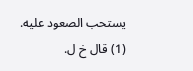يستحب الصعود عليه.
(1) قال خ ل.